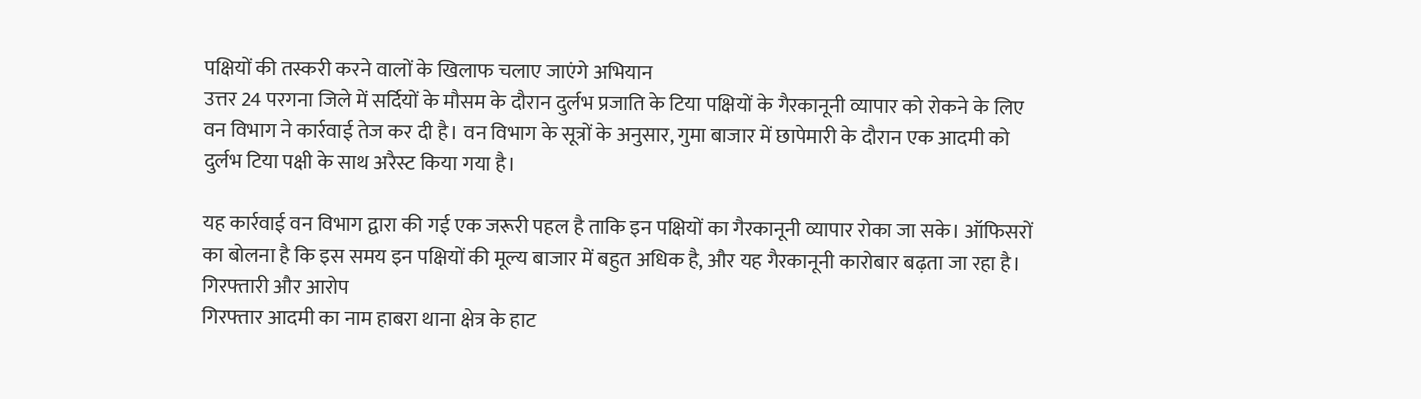पक्षियों की तस्करी करने वालों के खिलाफ चलाए जाएंगे अभियान
उत्तर 24 परगना जिले में सर्दियों के मौसम के दौरान दुर्लभ प्रजाति के टिया पक्षियों के गैरकानूनी व्यापार को रोकने के लिए वन विभाग ने कार्रवाई तेज कर दी है। वन विभाग के सूत्रों के अनुसार, गुमा बाजार में छापेमारी के दौरान एक आदमी को दुर्लभ टिया पक्षी के साथ अरैस्ट किया गया है।

यह कार्रवाई वन विभाग द्वारा की गई एक जरूरी पहल है ताकि इन पक्षियों का गैरकानूनी व्यापार रोका जा सके। ऑफिसरों का बोलना है कि इस समय इन पक्षियों की मूल्य बाजार में बहुत अधिक है, और यह गैरकानूनी कारोबार बढ़ता जा रहा है।
गिरफ्तारी और आरोप
गिरफ्तार आदमी का नाम हाबरा थाना क्षेत्र के हाट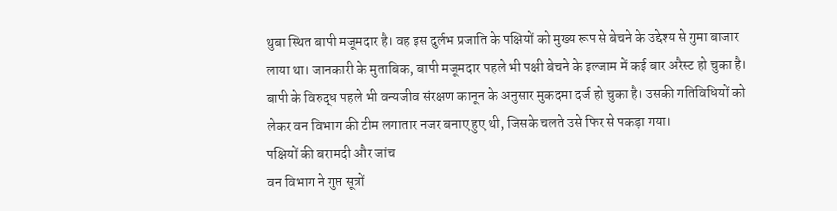थुबा स्थित बापी मजूमदार है। वह इस दुर्लभ प्रजाति के पक्षियों को मुख्य रूप से बेचने के उद्देश्य से गुमा बाजार लाया था। जानकारी के मुताबिक, बापी मजूमदार पहले भी पक्षी बेचने के इल्जाम में कई बार अरैस्ट हो चुका है। बापी के विरुद्ध पहले भी वन्यजीव संरक्षण कानून के अनुसार मुकदमा दर्ज हो चुका है। उसकी गतिविधियों को लेकर वन विभाग की टीम लगातार नजर बनाए हुए थी, जिसके चलते उसे फिर से पकड़ा गया।
पक्षियों की बरामदी और जांच
वन विभाग ने गुप्त सूत्रों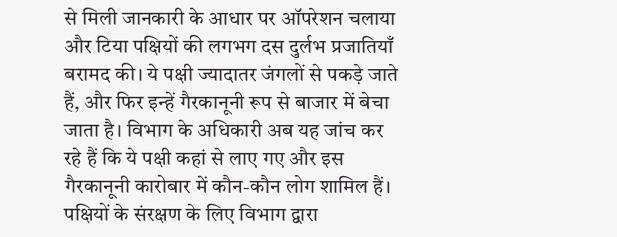से मिली जानकारी के आधार पर ऑपरेशन चलाया और टिया पक्षियों की लगभग दस दुर्लभ प्रजातियाँ बरामद की। ये पक्षी ज्यादातर जंगलों से पकड़े जाते हैं, और फिर इन्हें गैरकानूनी रूप से बाजार में बेचा जाता है। विभाग के अधिकारी अब यह जांच कर रहे हैं कि ये पक्षी कहां से लाए गए और इस गैरकानूनी कारोबार में कौन-कौन लोग शामिल हैं। पक्षियों के संरक्षण के लिए विभाग द्वारा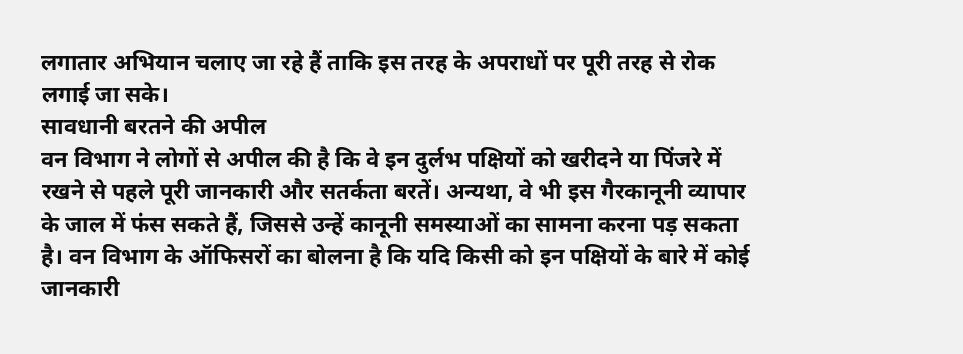लगातार अभियान चलाए जा रहे हैं ताकि इस तरह के अपराधों पर पूरी तरह से रोक लगाई जा सके।
सावधानी बरतने की अपील
वन विभाग ने लोगों से अपील की है कि वे इन दुर्लभ पक्षियों को खरीदने या पिंजरे में रखने से पहले पूरी जानकारी और सतर्कता बरतें। अन्यथा, वे भी इस गैरकानूनी व्यापार के जाल में फंस सकते हैं, जिससे उन्हें कानूनी समस्याओं का सामना करना पड़ सकता है। वन विभाग के ऑफिसरों का बोलना है कि यदि किसी को इन पक्षियों के बारे में कोई जानकारी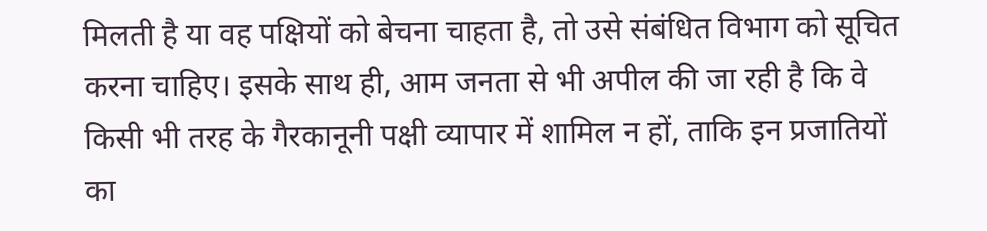मिलती है या वह पक्षियों को बेचना चाहता है, तो उसे संबंधित विभाग को सूचित करना चाहिए। इसके साथ ही, आम जनता से भी अपील की जा रही है कि वे किसी भी तरह के गैरकानूनी पक्षी व्यापार में शामिल न हों, ताकि इन प्रजातियों का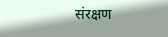संरक्षण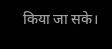किया जा सके।